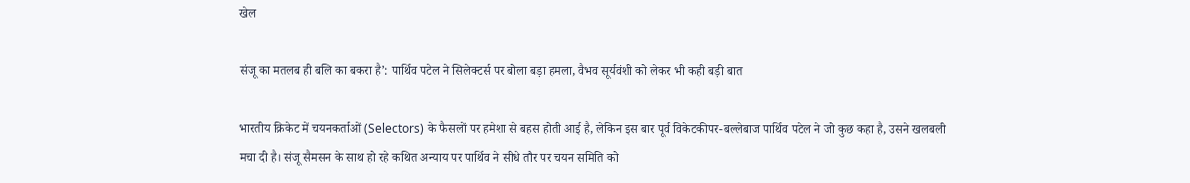खेल

संजू का मतलब ही बलि का बकरा है’: पार्थिव पटेल ने सिलेक्टर्स पर बोला बड़ा हमला, वैभव सूर्यवंशी को लेकर भी कही बड़ी बात

भारतीय क्रिकेट में चयनकर्ताओं (Selectors) के फैसलों पर हमेशा से बहस होती आई है, लेकिन इस बार पूर्व विकेटकीपर-बल्लेबाज पार्थिव पटेल ने जो कुछ कहा है, उसने खलबली मचा दी है। संजू सैमसन के साथ हो रहे कथित अन्याय पर पार्थिव ने सीधे तौर पर चयन समिति को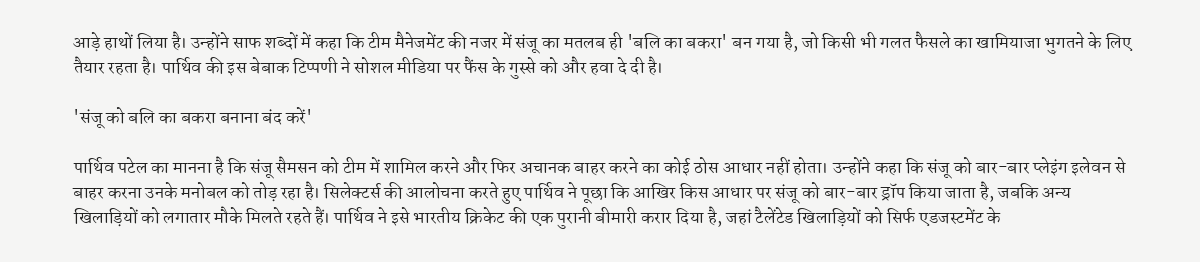आड़े हाथों लिया है। उन्होंने साफ शब्दों में कहा कि टीम मैनेजमेंट की नजर में संजू का मतलब ही 'बलि का बकरा' बन गया है, जो किसी भी गलत फैसले का खामियाजा भुगतने के लिए तैयार रहता है। पार्थिव की इस बेबाक टिप्पणी ने सोशल मीडिया पर फैंस के गुस्से को और हवा दे दी है।

'संजू को बलि का बकरा बनाना बंद करें'

पार्थिव पटेल का मानना है कि संजू सैमसन को टीम में शामिल करने और फिर अचानक बाहर करने का कोई ठोस आधार नहीं होता। उन्होंने कहा कि संजू को बार-बार प्लेइंग इलेवन से बाहर करना उनके मनोबल को तोड़ रहा है। सिलेक्टर्स की आलोचना करते हुए पार्थिव ने पूछा कि आखिर किस आधार पर संजू को बार-बार ड्रॉप किया जाता है, जबकि अन्य खिलाड़ियों को लगातार मौके मिलते रहते हैं। पार्थिव ने इसे भारतीय क्रिकेट की एक पुरानी बीमारी करार दिया है, जहां टैलेंटेड खिलाड़ियों को सिर्फ एडजस्टमेंट के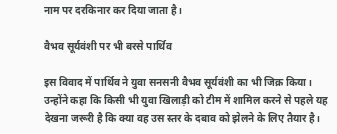नाम पर दरकिनार कर दिया जाता है।

वैभव सूर्यवंशी पर भी बरसे पार्थिव

इस विवाद में पार्थिव ने युवा सनसनी वैभव सूर्यवंशी का भी जिक्र किया। उन्होंने कहा कि किसी भी युवा खिलाड़ी को टीम में शामिल करने से पहले यह देखना जरूरी है कि क्या वह उस स्तर के दबाव को झेलने के लिए तैयार है।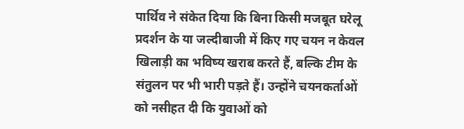पार्थिव ने संकेत दिया कि बिना किसी मजबूत घरेलू प्रदर्शन के या जल्दीबाजी में किए गए चयन न केवल खिलाड़ी का भविष्य खराब करते हैं, बल्कि टीम के संतुलन पर भी भारी पड़ते हैं। उन्होंने चयनकर्ताओं को नसीहत दी कि युवाओं को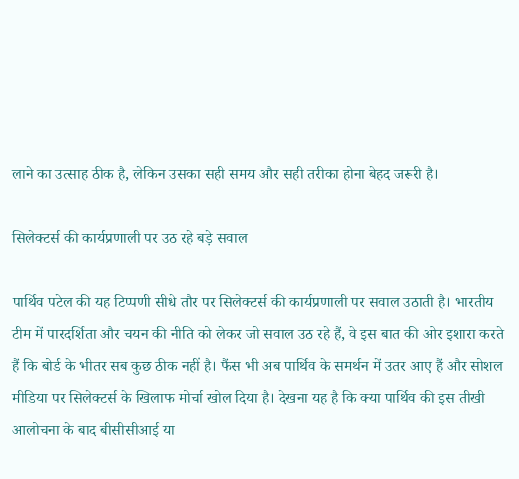लाने का उत्साह ठीक है, लेकिन उसका सही समय और सही तरीका होना बेहद जरूरी है।

सिलेक्टर्स की कार्यप्रणाली पर उठ रहे बड़े सवाल

पार्थिव पटेल की यह टिप्पणी सीधे तौर पर सिलेक्टर्स की कार्यप्रणाली पर सवाल उठाती है। भारतीय टीम में पारदर्शिता और चयन की नीति को लेकर जो सवाल उठ रहे हैं, वे इस बात की ओर इशारा करते हैं कि बोर्ड के भीतर सब कुछ ठीक नहीं है। फैंस भी अब पार्थिव के समर्थन में उतर आए हैं और सोशल मीडिया पर सिलेक्टर्स के खिलाफ मोर्चा खोल दिया है। देखना यह है कि क्या पार्थिव की इस तीखी आलोचना के बाद बीसीसीआई या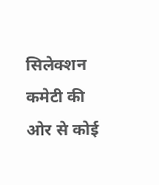सिलेक्शन कमेटी की ओर से कोई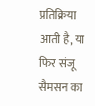प्रतिक्रिया आती है, या फिर संजू सैमसन का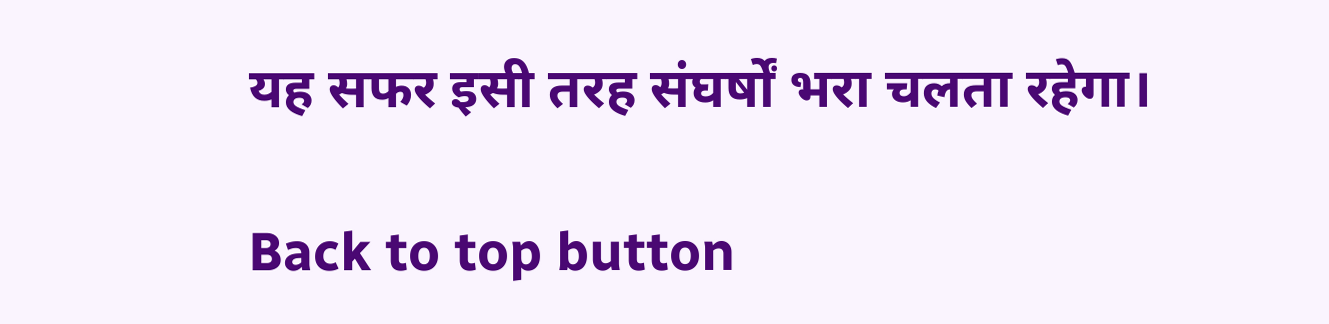यह सफर इसी तरह संघर्षों भरा चलता रहेगा।

Back to top button